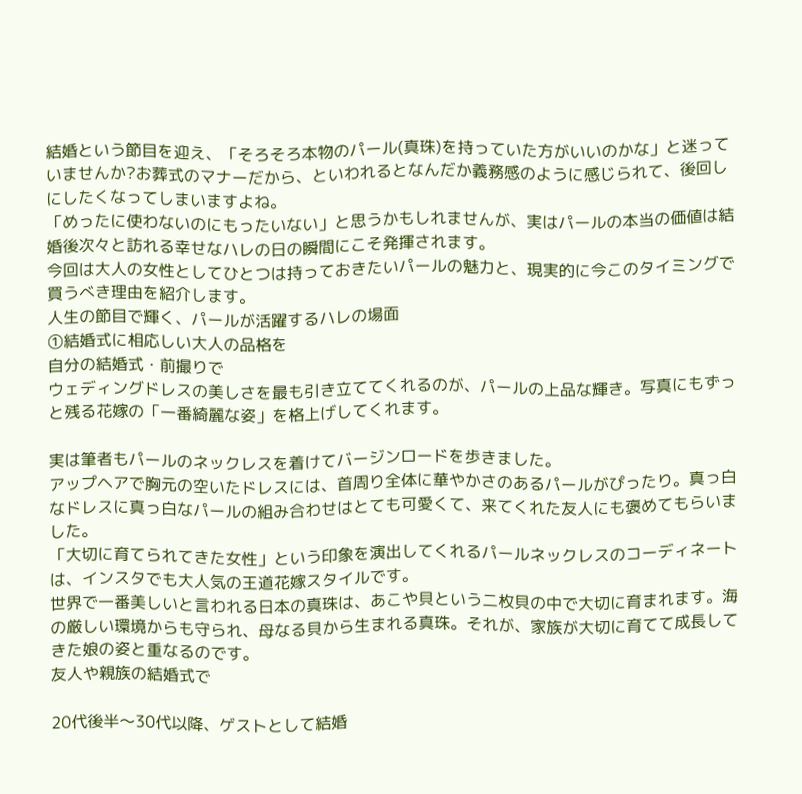結婚という節目を迎え、「そろそろ本物のパール(真珠)を持っていた方がいいのかな」と迷っていませんか?お葬式のマナーだから、といわれるとなんだか義務感のように感じられて、後回しにしたくなってしまいますよね。
「めったに使わないのにもったいない」と思うかもしれませんが、実はパールの本当の価値は結婚後次々と訪れる幸せなハレの日の瞬間にこそ発揮されます。
今回は大人の女性としてひとつは持っておきたいパールの魅力と、現実的に今このタイミングで買うべき理由を紹介します。
人生の節目で輝く、パールが活躍するハレの場面
①結婚式に相応しい大人の品格を
自分の結婚式・前撮りで
ウェディングドレスの美しさを最も引き立ててくれるのが、パールの上品な輝き。写真にもずっと残る花嫁の「一番綺麗な姿」を格上げしてくれます。

実は筆者もパールのネックレスを着けてバージンロードを歩きました。
アップヘアで胸元の空いたドレスには、首周り全体に華やかさのあるパールがぴったり。真っ白なドレスに真っ白なパールの組み合わせはとても可愛くて、来てくれた友人にも褒めてもらいました。
「大切に育てられてきた女性」という印象を演出してくれるパールネックレスのコーディネートは、インスタでも大人気の王道花嫁スタイルです。
世界で一番美しいと言われる日本の真珠は、あこや貝という二枚貝の中で大切に育まれます。海の厳しい環境からも守られ、母なる貝から生まれる真珠。それが、家族が大切に育てて成長してきた娘の姿と重なるのです。
友人や親族の結婚式で

20代後半〜30代以降、ゲストとして結婚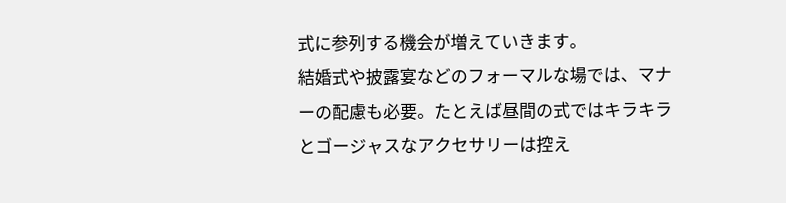式に参列する機会が増えていきます。
結婚式や披露宴などのフォーマルな場では、マナーの配慮も必要。たとえば昼間の式ではキラキラとゴージャスなアクセサリーは控え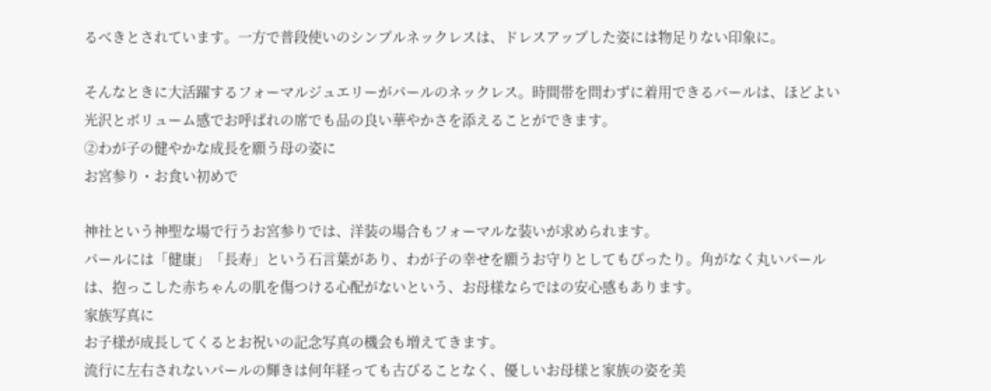るべきとされています。一方で普段使いのシンプルネックレスは、ドレスアップした姿には物足りない印象に。

そんなときに大活躍するフォーマルジュエリーがパールのネックレス。時間帯を問わずに着用できるパールは、ほどよい光沢とボリューム感でお呼ばれの席でも品の良い華やかさを添えることができます。
②わが子の健やかな成長を願う母の姿に
お宮参り・お食い初めで

神社という神聖な場で行うお宮参りでは、洋装の場合もフォーマルな装いが求められます。
パールには「健康」「長寿」という石言葉があり、わが子の幸せを願うお守りとしてもぴったり。角がなく丸いパールは、抱っこした赤ちゃんの肌を傷つける心配がないという、お母様ならではの安心感もあります。
家族写真に
お子様が成長してくるとお祝いの記念写真の機会も増えてきます。
流行に左右されないパールの輝きは何年経っても古びることなく、優しいお母様と家族の姿を美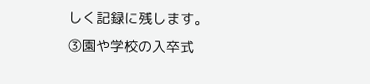しく記録に残します。
③園や学校の入卒式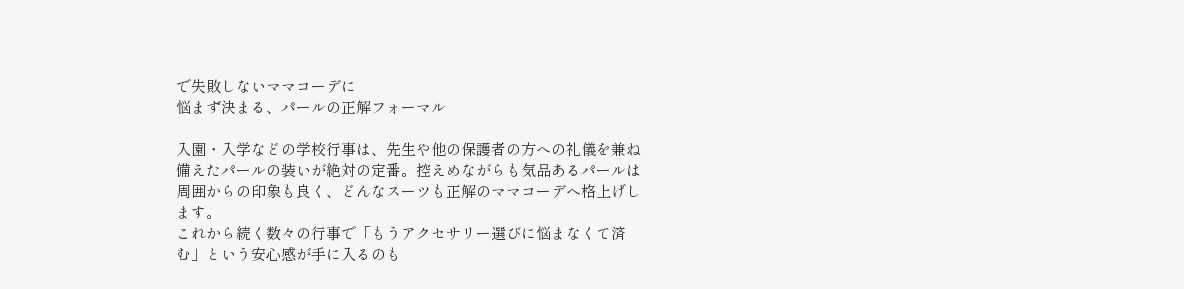で失敗しないママコーデに
悩まず決まる、パールの正解フォーマル

入園・入学などの学校行事は、先生や他の保護者の方への礼儀を兼ね備えたパールの装いが絶対の定番。控えめながらも気品あるパールは周囲からの印象も良く、どんなスーツも正解のママコーデへ格上げします。
これから続く数々の行事で「もうアクセサリー選びに悩まなくて済む」という安心感が手に入るのも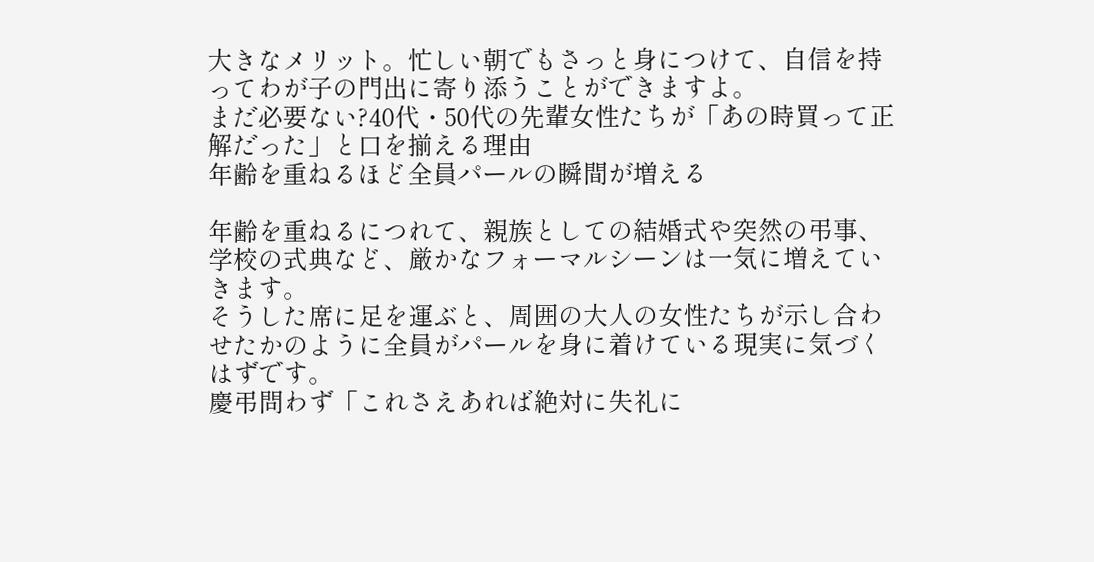大きなメリット。忙しい朝でもさっと身につけて、自信を持ってわが子の門出に寄り添うことができますよ。
まだ必要ない?40代・50代の先輩女性たちが「あの時買って正解だった」と口を揃える理由
年齢を重ねるほど全員パールの瞬間が増える

年齢を重ねるにつれて、親族としての結婚式や突然の弔事、学校の式典など、厳かなフォーマルシーンは一気に増えていきます。
そうした席に足を運ぶと、周囲の大人の女性たちが示し合わせたかのように全員がパールを身に着けている現実に気づくはずです。
慶弔問わず「これさえあれば絶対に失礼に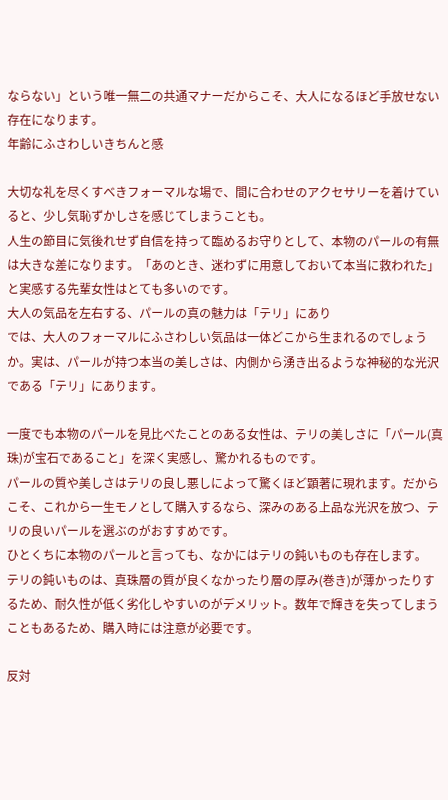ならない」という唯一無二の共通マナーだからこそ、大人になるほど手放せない存在になります。
年齢にふさわしいきちんと感

大切な礼を尽くすべきフォーマルな場で、間に合わせのアクセサリーを着けていると、少し気恥ずかしさを感じてしまうことも。
人生の節目に気後れせず自信を持って臨めるお守りとして、本物のパールの有無は大きな差になります。「あのとき、迷わずに用意しておいて本当に救われた」と実感する先輩女性はとても多いのです。
大人の気品を左右する、パールの真の魅力は「テリ」にあり
では、大人のフォーマルにふさわしい気品は一体どこから生まれるのでしょうか。実は、パールが持つ本当の美しさは、内側から湧き出るような神秘的な光沢である「テリ」にあります。

一度でも本物のパールを見比べたことのある女性は、テリの美しさに「パール(真珠)が宝石であること」を深く実感し、驚かれるものです。
パールの質や美しさはテリの良し悪しによって驚くほど顕著に現れます。だからこそ、これから一生モノとして購入するなら、深みのある上品な光沢を放つ、テリの良いパールを選ぶのがおすすめです。
ひとくちに本物のパールと言っても、なかにはテリの鈍いものも存在します。
テリの鈍いものは、真珠層の質が良くなかったり層の厚み(巻き)が薄かったりするため、耐久性が低く劣化しやすいのがデメリット。数年で輝きを失ってしまうこともあるため、購入時には注意が必要です。

反対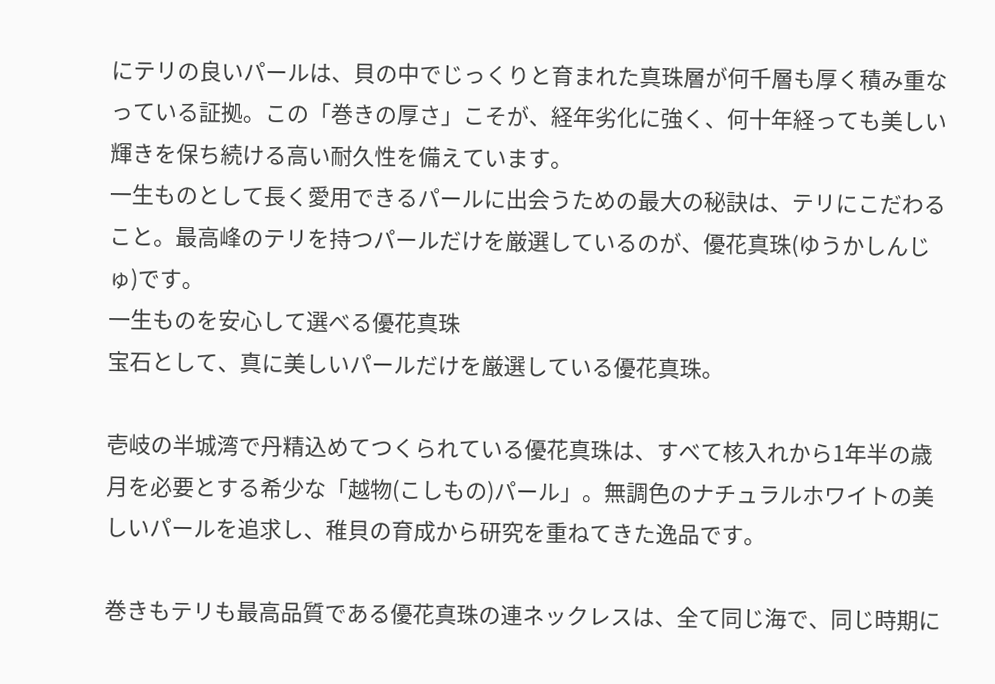にテリの良いパールは、貝の中でじっくりと育まれた真珠層が何千層も厚く積み重なっている証拠。この「巻きの厚さ」こそが、経年劣化に強く、何十年経っても美しい輝きを保ち続ける高い耐久性を備えています。
一生ものとして長く愛用できるパールに出会うための最大の秘訣は、テリにこだわること。最高峰のテリを持つパールだけを厳選しているのが、優花真珠(ゆうかしんじゅ)です。
一生ものを安心して選べる優花真珠
宝石として、真に美しいパールだけを厳選している優花真珠。

壱岐の半城湾で丹精込めてつくられている優花真珠は、すべて核入れから1年半の歳月を必要とする希少な「越物(こしもの)パール」。無調色のナチュラルホワイトの美しいパールを追求し、稚貝の育成から研究を重ねてきた逸品です。

巻きもテリも最高品質である優花真珠の連ネックレスは、全て同じ海で、同じ時期に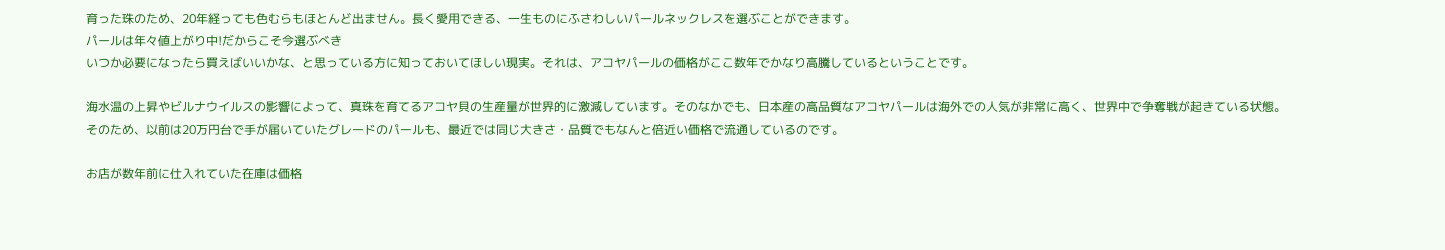育った珠のため、20年経っても色むらもほとんど出ません。長く愛用できる、一生ものにふさわしいパールネックレスを選ぶことができます。
パールは年々値上がり中!だからこそ今選ぶべき
いつか必要になったら買えばいいかな、と思っている方に知っておいてほしい現実。それは、アコヤパールの価格がここ数年でかなり高騰しているということです。

海水温の上昇やビルナウイルスの影響によって、真珠を育てるアコヤ貝の生産量が世界的に激減しています。そのなかでも、日本産の高品質なアコヤパールは海外での人気が非常に高く、世界中で争奪戦が起きている状態。
そのため、以前は20万円台で手が届いていたグレードのパールも、最近では同じ大きさ・品質でもなんと倍近い価格で流通しているのです。

お店が数年前に仕入れていた在庫は価格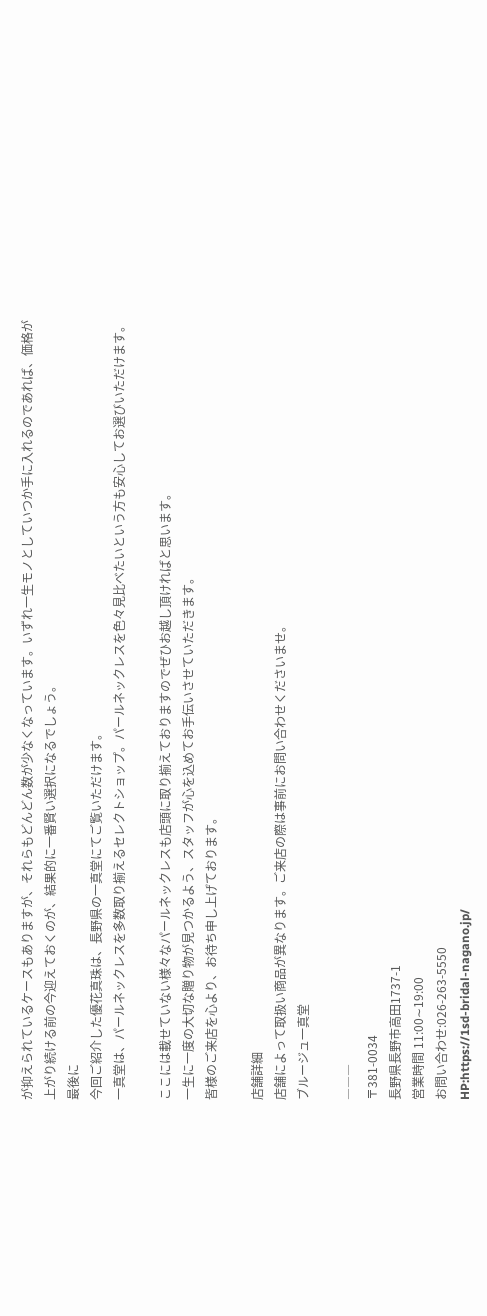が抑えられているケースもありますが、それらもどんどん数が少なくなっています。いずれ一生モノとしていつか手に入れるのであれば、価格が上がり続ける前の今迎えておくのが、結果的に一番賢い選択になるでしょう。
最後に
今回ご紹介した優花真珠は、長野県の一真堂にてご覧いただけます。
一真堂は、パールネックレスを多数取り揃えるセレクトショップ。パールネックレスを色々見比べたいという方も安心してお選びいただけます。

ここには載せていない様々なパールネックレスも店頭に取り揃えておりますのでぜひお越し頂ければと思います。
一生に一度の大切な贈り物が見つかるよう、スタッフが心を込めてお手伝いさせていただきます。
皆様のご来店を心より、お待ち申し上げております。

店舗詳細
店舗によって取扱い商品が異なります。ご来店の際は事前にお問い合わせくださいませ。
ブルージュ一真堂

―――
〒381-0034
長野県長野市高田1737-1
営業時間 11:00∼19:00
お問い合わせ:026-263-5550
HP:https://1sd-bridal-nagano.jp/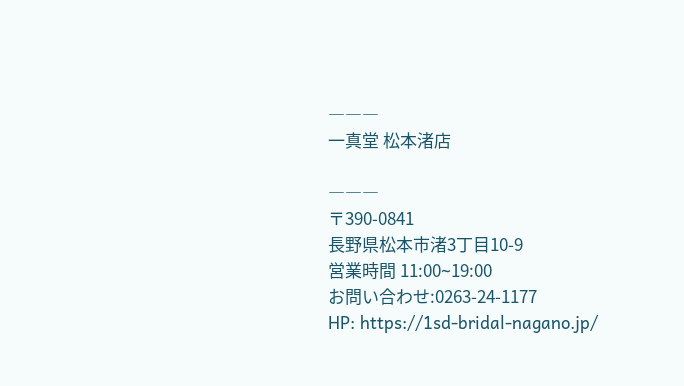―――
一真堂 松本渚店

―――
〒390-0841
長野県松本市渚3丁目10-9
営業時間 11:00∼19:00
お問い合わせ:0263-24-1177
HP: https://1sd-bridal-nagano.jp/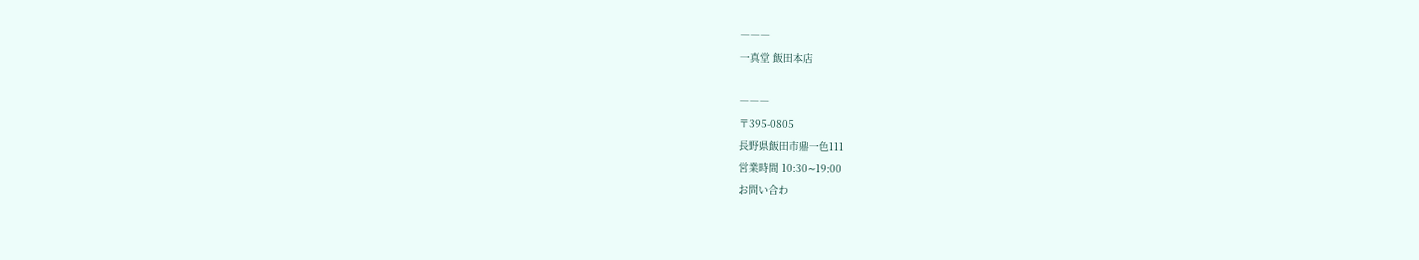―――
一真堂 飯田本店

―――
〒395-0805
長野県飯田市鼎一色111
営業時間 10:30∼19:00
お問い合わ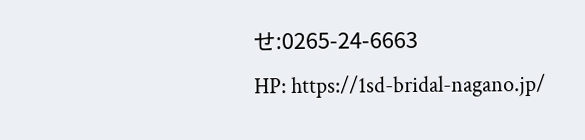せ:0265-24-6663
HP: https://1sd-bridal-nagano.jp/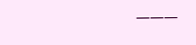―――